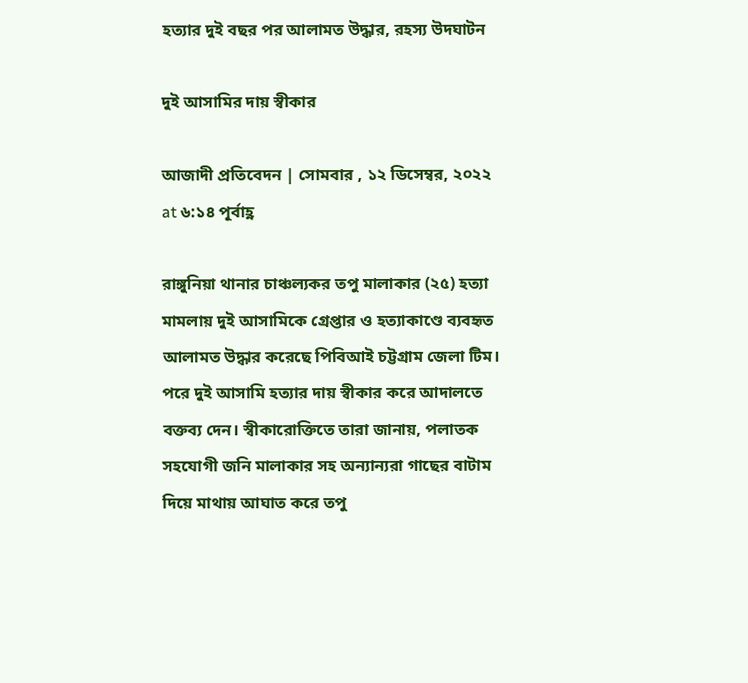হত্যার দুই বছর পর আলামত উদ্ধার, রহস্য উদঘাটন

দুই আসামির দায় স্বীকার

আজাদী প্রতিবেদন | সোমবার , ১২ ডিসেম্বর, ২০২২ at ৬:১৪ পূর্বাহ্ণ

রাঙ্গুনিয়া থানার চাঞ্চল্যকর তপু মালাকার (২৫) হত্যা মামলায় দুই আসামিকে গ্রেপ্তার ও হত্যাকাণ্ডে ব্যবহৃত আলামত উদ্ধার করেছে পিবিআই চট্টগ্রাম জেলা টিম। পরে দুই আসামি হত্যার দায় স্বীকার করে আদালতে বক্তব্য দেন। স্বীকারোক্তিতে তারা জানায়, পলাতক সহযোগী জনি মালাকার সহ অন্যান্যরা গাছের বাটাম দিয়ে মাথায় আঘাত করে তপু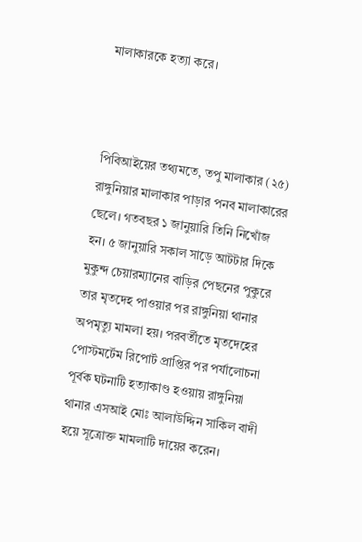মালাকারকে হত্যা করে।



পিবিআইয়ের তথ্যমতে, তপু মালাকার (২৫) রাঙ্গুনিয়ার মালাকার পাড়ার পনব মালাকারের ছেলে। গতবছর ১ জানুয়ারি তিনি নিখোঁজ হন। ৫ জানুয়ারি সকাল সাড়ে আটটার দিকে মুকুন্দ চেয়ারম্যানের বাড়ির পেছনের পুকুরে তার মৃতদেহ পাওয়ার পর রাঙ্গুনিয়া থানার অপমৃত্যু মামলা হয়। পরবর্তীতে মৃতদেহের পোস্টমর্টেম রিপোর্ট প্রাপ্তির পর পর্যালোচনা পূর্বক ঘটনাটি হত্যাকাণ্ড হওয়ায় রাঙ্গুনিয়া থানার এসআই মোঃ আলাউদ্দিন সাকিল বাদী হয়ে সূত্রোক্ত মামলাটি দায়ের করেন।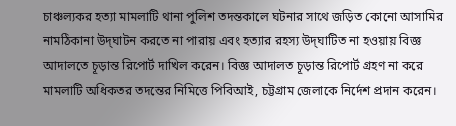চাঞ্চল্যকর হত্যা মামলাটি থানা পুলিশ তদন্তকালে ঘটনার সাথে জড়িত কোনো আসামির নামঠিকানা উদ্‌ঘাটন করতে না পারায় এবং হত্যার রহস্য উদ্‌ঘাটিত না হওয়ায় বিজ্ঞ আদালতে চূড়ান্ত রিপোর্ট দাখিল করেন। বিজ্ঞ আদালত চূড়ান্ত রিপোর্ট গ্রহণ না করে মামলাটি অধিকতর তদন্তের নিমিত্তে পিবিআই, চট্টগ্রাম জেলাকে নির্দেশ প্রদান করেন।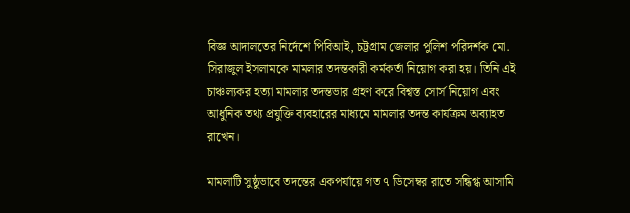বিজ্ঞ আদালতের নির্দেশে পিবিআই, চট্টগ্রাম জেলার পুলিশ পরিদর্শক মো. সিরাজুল ইসলামকে মামলার তদন্তকারী কর্মকর্তা নিয়োগ করা হয়। তিনি এই চাঞ্চল্যকর হত্যা মামলার তদন্তভার গ্রহণ করে বিশ্বস্ত সোর্স নিয়োগ এবং আধুনিক তথ্য প্রযুক্তি ব্যবহারের মাধ্যমে মামলার তদন্ত কার্যক্রম অব্যাহত রাখেন।

মামলাটি সুষ্ঠুভাবে তদন্তের একপর্যায়ে গত ৭ ডিসেম্বর রাতে সন্ধিগ্ধ আসামি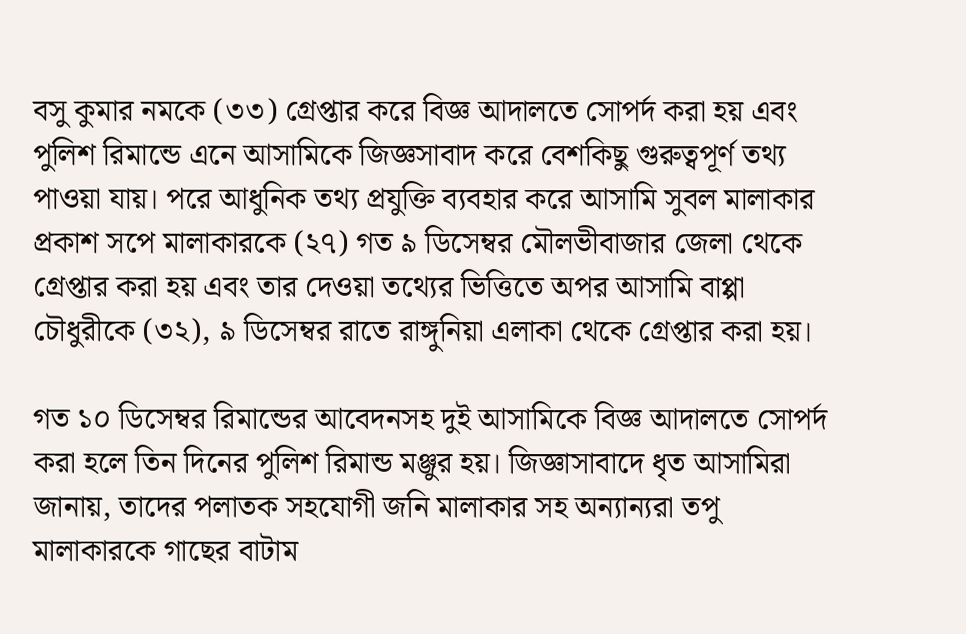বসু কুমার নমকে (৩৩) গ্রেপ্তার করে বিজ্ঞ আদালতে সোপর্দ করা হয় এবং পুলিশ রিমান্ডে এনে আসামিকে জিজ্ঞসাবাদ করে বেশকিছু গুরুত্বপূর্ণ তথ্য পাওয়া যায়। পরে আধুনিক তথ্য প্রযুক্তি ব্যবহার করে আসামি সুবল মালাকার প্রকাশ সপে মালাকারকে (২৭) গত ৯ ডিসেম্বর মৌলভীবাজার জেলা থেকে গ্রেপ্তার করা হয় এবং তার দেওয়া তথ্যের ভিত্তিতে অপর আসামি বাপ্পা চৌধুরীকে (৩২), ৯ ডিসেম্বর রাতে রাঙ্গুনিয়া এলাকা থেকে গ্রেপ্তার করা হয়।

গত ১০ ডিসেম্বর রিমান্ডের আবেদনসহ দুই আসামিকে বিজ্ঞ আদালতে সোপর্দ করা হলে তিন দিনের পুলিশ রিমান্ড মঞ্জুর হয়। জিজ্ঞাসাবাদে ধৃত আসামিরা জানায়, তাদের পলাতক সহযোগী জনি মালাকার সহ অন্যান্যরা তপু মালাকারকে গাছের বাটাম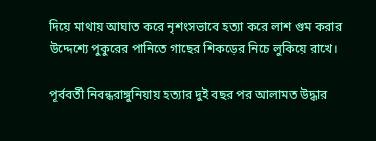দিয়ে মাথায় আঘাত করে নৃশংসভাবে হত্যা করে লাশ গুম করার উদ্দেশ্যে পুকুরের পানিতে গাছের শিকড়ের নিচে লুকিয়ে রাখে।

পূর্ববর্তী নিবন্ধরাঙ্গুনিয়ায় হত্যার দুই বছর পর আলামত উদ্ধার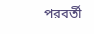পরবর্তী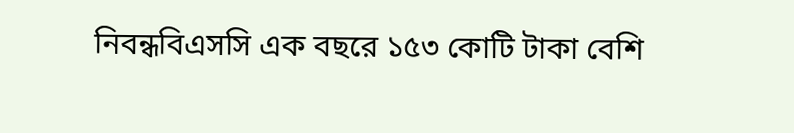নিবন্ধবিএসসি এক বছরে ১৫৩ কোটি টাকা বেশি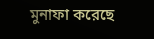মুনাফা করেছে